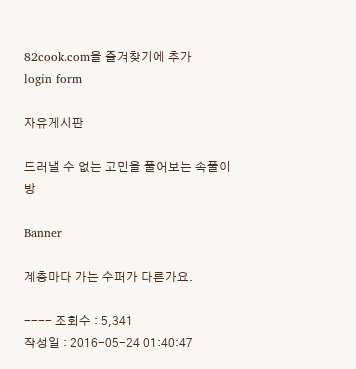82cook.com을 즐겨찾기에 추가
login form

자유게시판

드러낼 수 없는 고민을 풀어보는 속풀이방

Banner

계층마다 가는 수퍼가 다른가요.

---- 조회수 : 5,341
작성일 : 2016-05-24 01:40:47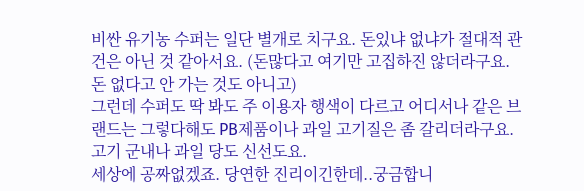비싼 유기농 수퍼는 일단 별개로 치구요. 돈있냐 없냐가 절대적 관건은 아닌 것 같아서요. (돈많다고 여기만 고집하진 않더라구요. 돈 없다고 안 가는 것도 아니고)
그런데 수퍼도 딱 봐도 주 이용자 행색이 다르고 어디서나 같은 브랜드는 그렇다해도 PB제품이나 과일 고기질은 좀 갈리더라구요. 고기 군내나 과일 당도 신선도요.
세상에 공짜없겠죠. 당연한 진리이긴한데..궁금합니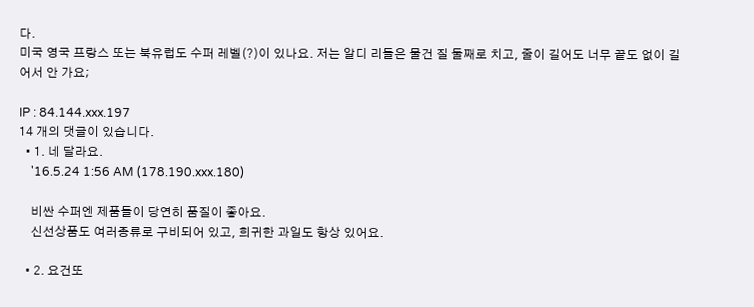다.
미국 영국 프랑스 또는 북유럽도 수퍼 레벨(?)이 있나요. 저는 알디 리들은 물건 질 둘째로 치고, 줄이 길어도 너무 끝도 없이 길어서 안 가요;

IP : 84.144.xxx.197
14 개의 댓글이 있습니다.
  • 1. 네 달라요.
    '16.5.24 1:56 AM (178.190.xxx.180)

    비싼 수퍼엔 제품들이 당연히 품질이 좋아요.
    신선상품도 여러종류로 구비되어 있고, 희귀한 과일도 항상 있어요.

  • 2. 요건또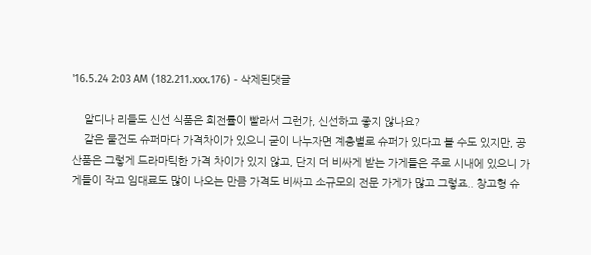'16.5.24 2:03 AM (182.211.xxx.176) - 삭제된댓글

    알디나 리들도 신선 식품은 회전률이 빨라서 그런가, 신선하고 좋지 않나요?
    같은 물건도 슈퍼마다 가격차이가 있으니 굳이 나누자면 계층별로 슈퍼가 있다고 볼 수도 있지만, 공산품은 그렇게 드라마틱한 가격 차이가 있지 않고, 단지 더 비싸게 받는 가게들은 주로 시내에 있으니 가게들이 작고 임대료도 많이 나오는 만큼 가격도 비싸고 소규모의 전문 가게가 많고 그렇죠.. 창고형 슈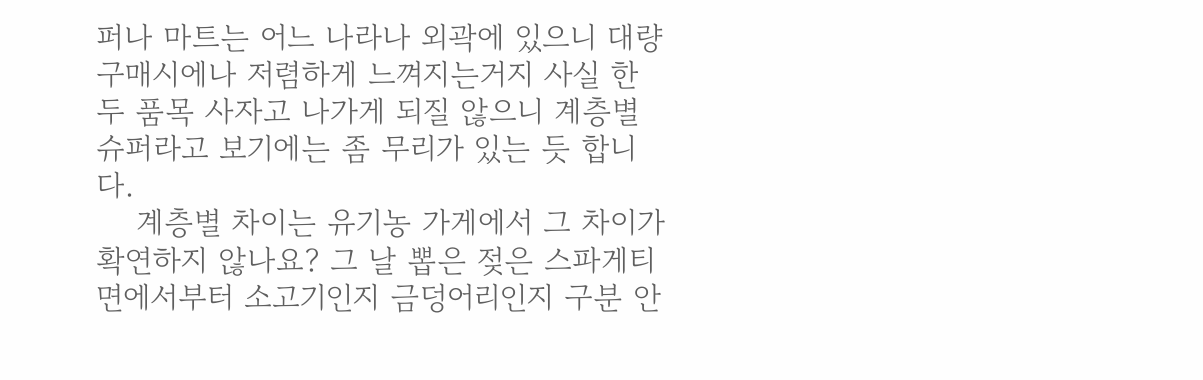퍼나 마트는 어느 나라나 외곽에 있으니 대량 구매시에나 저렴하게 느껴지는거지 사실 한 두 품목 사자고 나가게 되질 않으니 계층별 슈퍼라고 보기에는 좀 무리가 있는 듯 합니다.
    계층별 차이는 유기농 가게에서 그 차이가 확연하지 않나요? 그 날 뽑은 젖은 스파게티면에서부터 소고기인지 금덩어리인지 구분 안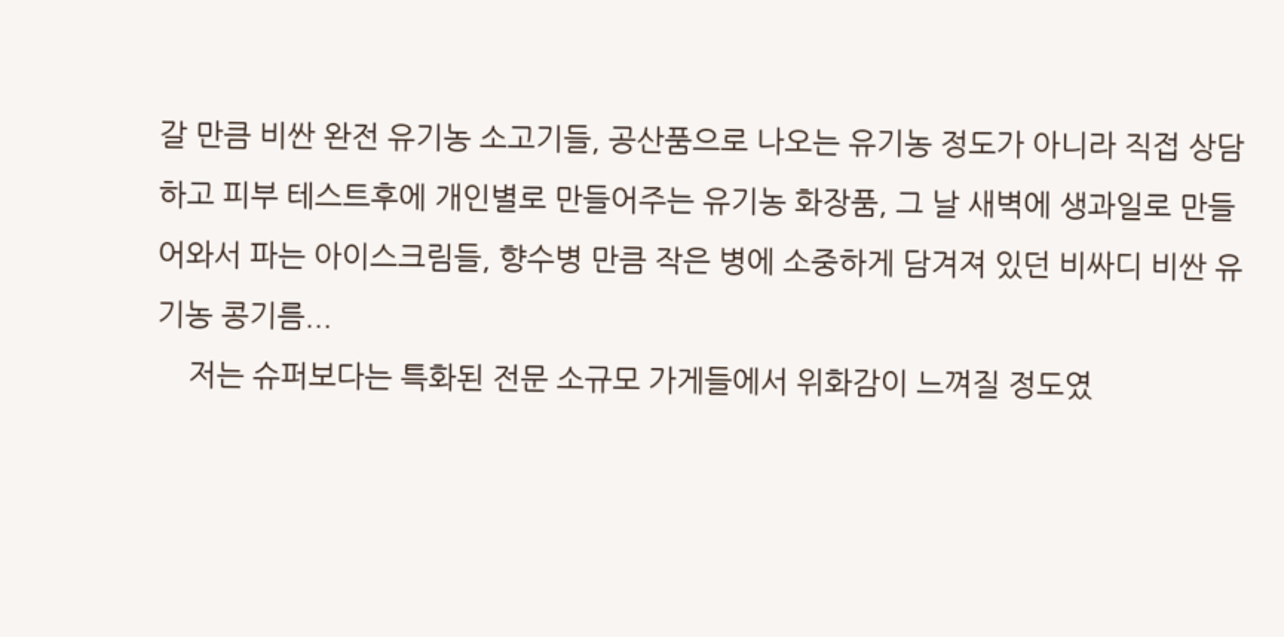갈 만큼 비싼 완전 유기농 소고기들, 공산품으로 나오는 유기농 정도가 아니라 직접 상담하고 피부 테스트후에 개인별로 만들어주는 유기농 화장품, 그 날 새벽에 생과일로 만들어와서 파는 아이스크림들, 향수병 만큼 작은 병에 소중하게 담겨져 있던 비싸디 비싼 유기농 콩기름...
    저는 슈퍼보다는 특화된 전문 소규모 가게들에서 위화감이 느껴질 정도였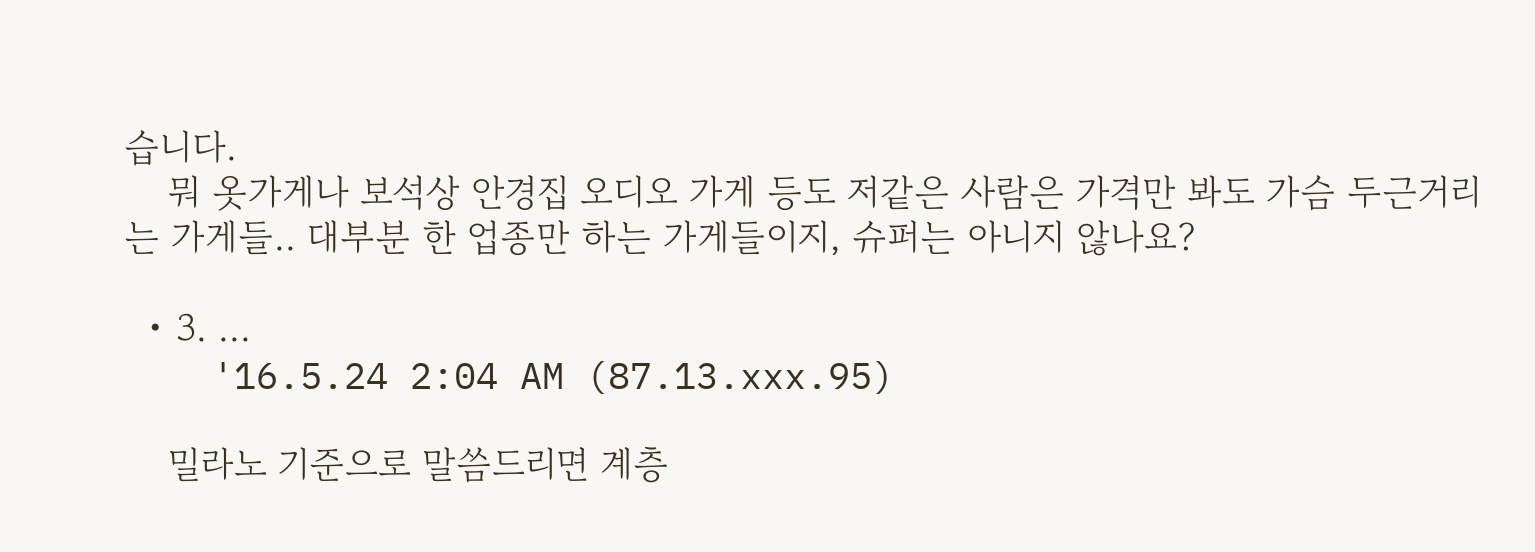습니다.
    뭐 옷가게나 보석상 안경집 오디오 가게 등도 저같은 사람은 가격만 봐도 가슴 두근거리는 가게들.. 대부분 한 업종만 하는 가게들이지, 슈퍼는 아니지 않나요?

  • 3. ...
    '16.5.24 2:04 AM (87.13.xxx.95)

    밀라노 기준으로 말씀드리면 계층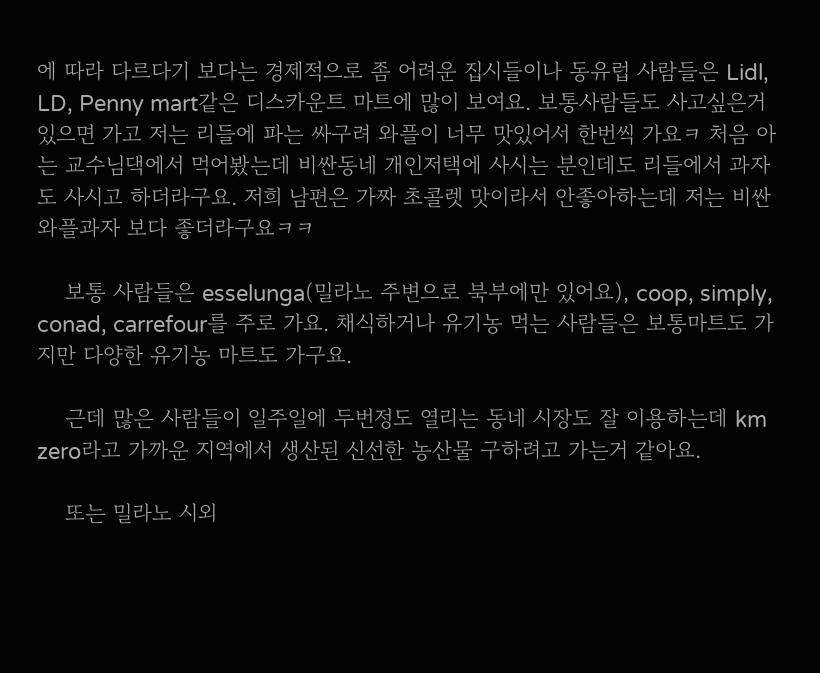에 따라 다르다기 보다는 경제적으로 좀 어려운 집시들이나 동유럽 사람들은 Lidl, LD, Penny mart같은 디스카운트 마트에 많이 보여요. 보통사람들도 사고싶은거 있으면 가고 저는 리들에 파는 싸구려 와플이 너무 맛있어서 한번씩 가요ㅋ 처음 아는 교수님댁에서 먹어봤는데 비싼동네 개인저택에 사시는 분인데도 리들에서 과자도 사시고 하더라구요. 저희 남편은 가짜 초콜렛 맛이라서 안좋아하는데 저는 비싼 와플과자 보다 좋더라구요ㅋㅋ

    보통 사람들은 esselunga(밀라노 주변으로 북부에만 있어요), coop, simply, conad, carrefour를 주로 가요. 채식하거나 유기농 먹는 사람들은 보통마트도 가지만 다양한 유기농 마트도 가구요.

    근데 많은 사람들이 일주일에 두번정도 열리는 동네 시장도 잘 이용하는데 km zero라고 가까운 지역에서 생산된 신선한 농산물 구하려고 가는거 같아요.

    또는 밀라노 시외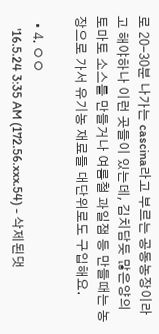로 20-30분 나가는 cascina라고 부르는 공동농장이라고 해야하나 이런 곳들이 있는데, 김치담듯 많은양의 토마토 소스를 만들거나 여름철 과일잼 등 만들때는 농장으로 가서 유기농 재료들 대단위로도 구입해요.

  • 4. ㅇㅇ
    '16.5.24 3:35 AM (172.56.xxx.54) - 삭제된댓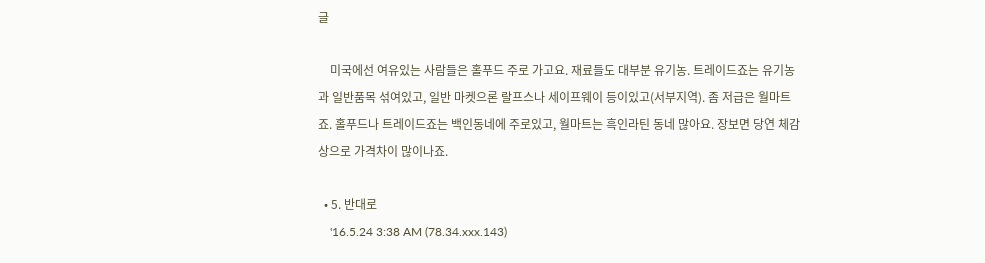글

    미국에선 여유있는 사람들은 홀푸드 주로 가고요. 재료들도 대부분 유기농. 트레이드죠는 유기농과 일반품목 섞여있고, 일반 마켓으론 랄프스나 세이프웨이 등이있고(서부지역). 좀 저급은 월마트죠. 홀푸드나 트레이드죠는 백인동네에 주로있고, 월마트는 흑인라틴 동네 많아요. 장보면 당연 체감상으로 가격차이 많이나죠.

  • 5. 반대로
    '16.5.24 3:38 AM (78.34.xxx.143)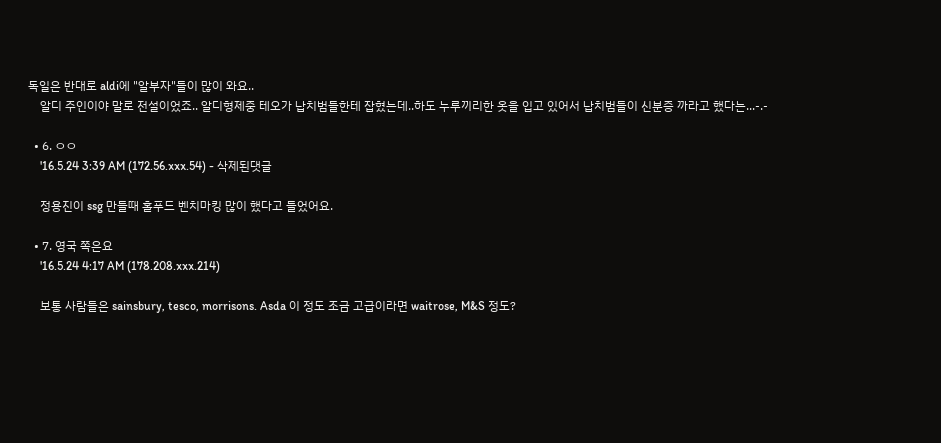독일은 반대로 aldi에 "알부자"들이 많이 와요..
    알디 주인이야 말로 전설이었죠.. 알디형제중 테오가 납치범들한테 잡혔는데..하도 누루끼리한 옷을 입고 있어서 납치범들이 신분증 까라고 했다는...-.-

  • 6. ㅇㅇ
    '16.5.24 3:39 AM (172.56.xxx.54) - 삭제된댓글

    정용진이 ssg 만들때 홀푸드 벤치마킹 많이 했다고 들었어요.

  • 7. 영국 쪽은요
    '16.5.24 4:17 AM (178.208.xxx.214)

    보통 사람들은 sainsbury, tesco, morrisons. Asda 이 정도 조금 고급이라면 waitrose, M&S 정도?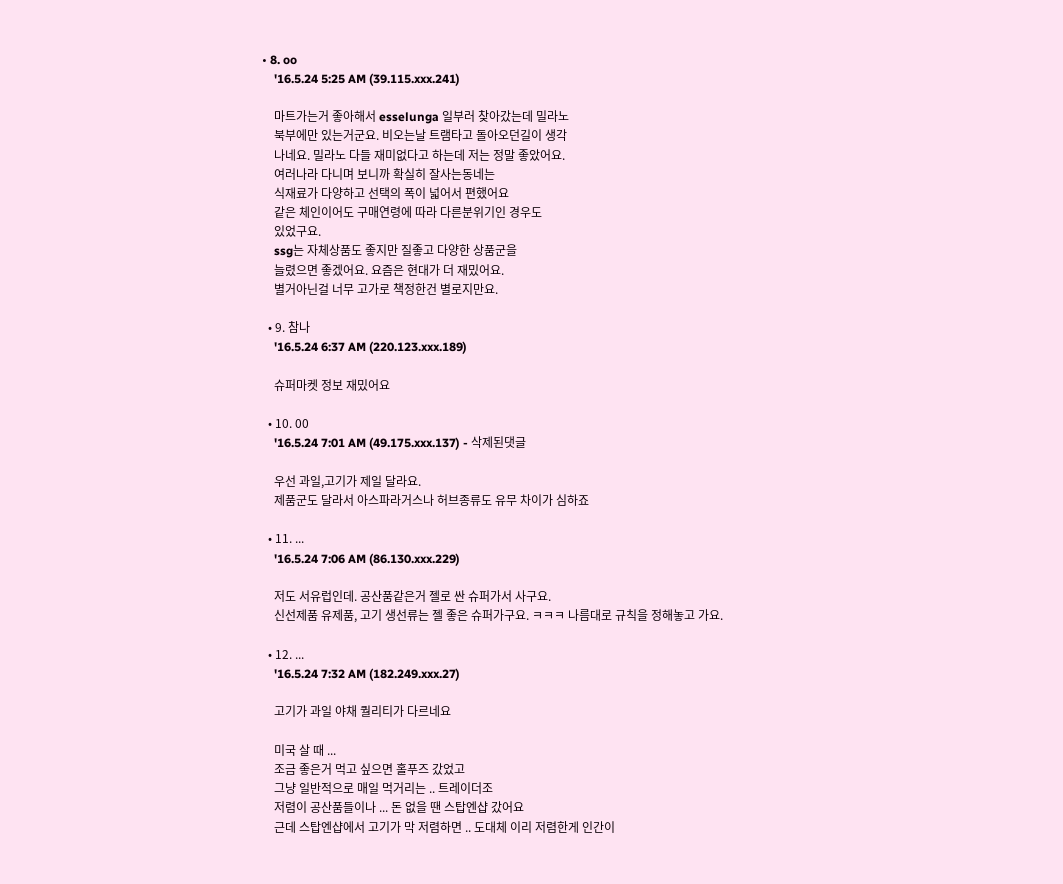• 8. oo
    '16.5.24 5:25 AM (39.115.xxx.241)

    마트가는거 좋아해서 esselunga 일부러 찾아갔는데 밀라노
    북부에만 있는거군요. 비오는날 트램타고 돌아오던길이 생각
    나네요. 밀라노 다들 재미없다고 하는데 저는 정말 좋았어요.
    여러나라 다니며 보니까 확실히 잘사는동네는
    식재료가 다양하고 선택의 폭이 넓어서 편했어요
    같은 체인이어도 구매연령에 따라 다른분위기인 경우도
    있었구요.
    ssg는 자체상품도 좋지만 질좋고 다양한 상품군을
    늘렸으면 좋겠어요. 요즘은 현대가 더 재밌어요.
    별거아닌걸 너무 고가로 책정한건 별로지만요.

  • 9. 참나
    '16.5.24 6:37 AM (220.123.xxx.189)

    슈퍼마켓 정보 재밌어요

  • 10. 00
    '16.5.24 7:01 AM (49.175.xxx.137) - 삭제된댓글

    우선 과일,고기가 제일 달라요.
    제품군도 달라서 아스파라거스나 허브종류도 유무 차이가 심하죠

  • 11. ...
    '16.5.24 7:06 AM (86.130.xxx.229)

    저도 서유럽인데. 공산품같은거 젤로 싼 슈퍼가서 사구요.
    신선제품 유제품, 고기 생선류는 젤 좋은 슈퍼가구요. ㅋㅋㅋ 나름대로 규칙을 정해놓고 가요.

  • 12. ...
    '16.5.24 7:32 AM (182.249.xxx.27)

    고기가 과일 야채 퀄리티가 다르네요

    미국 살 때 ...
    조금 좋은거 먹고 싶으면 홀푸즈 갔었고
    그냥 일반적으로 매일 먹거리는 .. 트레이더조
    저렴이 공산품들이나 ... 돈 없을 땐 스탑엔샵 갔어요
    근데 스탑엔샵에서 고기가 막 저렴하면 .. 도대체 이리 저렴한게 인간이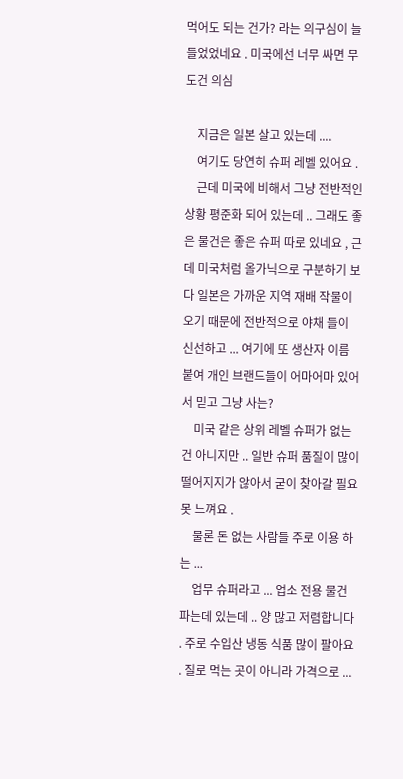먹어도 되는 건가? 라는 의구심이 늘 들었었네요 . 미국에선 너무 싸면 무도건 의심

    지금은 일본 살고 있는데 ....
    여기도 당연히 슈퍼 레벨 있어요 .
    근데 미국에 비해서 그냥 전반적인 상황 평준화 되어 있는데 .. 그래도 좋은 물건은 좋은 슈퍼 따로 있네요 , 근데 미국처럼 올가닉으로 구분하기 보다 일본은 가까운 지역 재배 작물이 오기 때문에 전반적으로 야채 들이 신선하고 ... 여기에 또 생산자 이름 붙여 개인 브랜드들이 어마어마 있어서 믿고 그냥 사는?
    미국 같은 상위 레벨 슈퍼가 없는 건 아니지만 .. 일반 슈퍼 품질이 많이 떨어지지가 않아서 굳이 찾아갈 필요 못 느껴요 .
    물론 돈 없는 사람들 주로 이용 하는 ...
    업무 슈퍼라고 ... 업소 전용 물건 파는데 있는데 .. 양 많고 저렴합니다 . 주로 수입산 냉동 식품 많이 팔아요 . 질로 먹는 곳이 아니라 가격으로 ...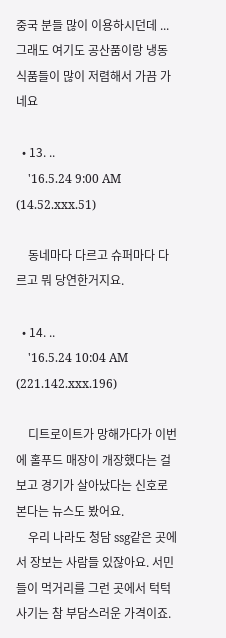중국 분들 많이 이용하시던데 ... 그래도 여기도 공산품이랑 냉동 식품들이 많이 저렴해서 가끔 가네요

  • 13. ..
    '16.5.24 9:00 AM (14.52.xxx.51)

    동네마다 다르고 슈퍼마다 다르고 뭐 당연한거지요.

  • 14. ..
    '16.5.24 10:04 AM (221.142.xxx.196)

    디트로이트가 망해가다가 이번에 홀푸드 매장이 개장했다는 걸 보고 경기가 살아났다는 신호로 본다는 뉴스도 봤어요.
    우리 나라도 청담 ssg같은 곳에서 장보는 사람들 있잖아요. 서민들이 먹거리를 그런 곳에서 턱턱 사기는 참 부담스러운 가격이죠.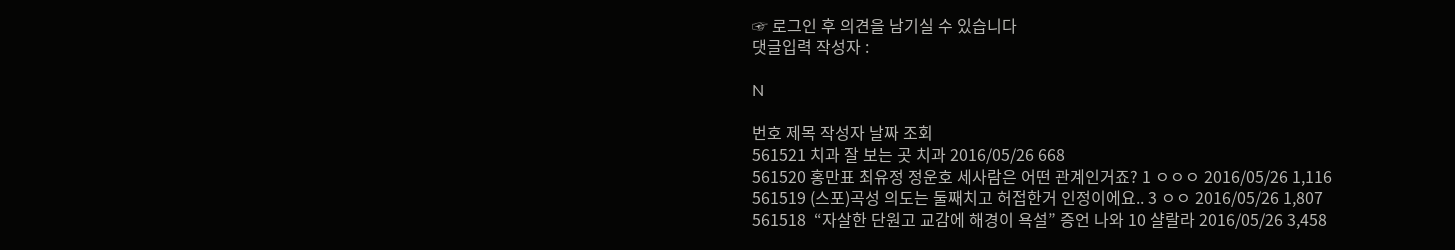☞ 로그인 후 의견을 남기실 수 있습니다
댓글입력 작성자 :

N

번호 제목 작성자 날짜 조회
561521 치과 잘 보는 곳 치과 2016/05/26 668
561520 홍만표 최유정 정운호 세사람은 어떤 관계인거죠? 1 ㅇㅇㅇ 2016/05/26 1,116
561519 (스포)곡성 의도는 둘째치고 허접한거 인정이에요.. 3 ㅇㅇ 2016/05/26 1,807
561518  “자살한 단원고 교감에 해경이 욕설” 증언 나와 10 샬랄라 2016/05/26 3,458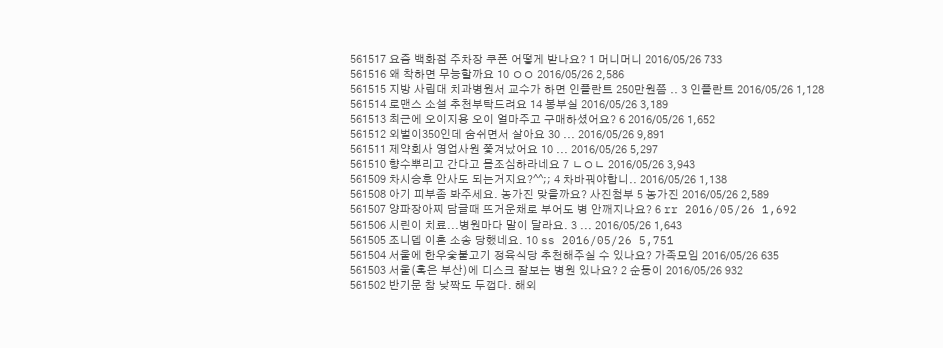561517 요즘 백화점 주차장 쿠폰 어떻게 받나요? 1 머니머니 2016/05/26 733
561516 왜 착하면 무능할까요 10 ㅇㅇ 2016/05/26 2,586
561515 지방 사립대 치과병원서 교수가 하면 인플란트 250만원쯤 .. 3 인플란트 2016/05/26 1,128
561514 로맨스 소설 추천부탁드려요 14 봉부실 2016/05/26 3,189
561513 최근에 오이지용 오이 얼마주고 구매하셨어요? 6 2016/05/26 1,652
561512 외벌이350인데 숨쉬면서 살아요 30 ... 2016/05/26 9,891
561511 제약회사 영업사원 쫓겨났어요 10 ... 2016/05/26 5,297
561510 향수뿌리고 간다고 몸조심하라네요 7 ㄴㅇㄴ 2016/05/26 3,943
561509 차시승후 안사도 되는거지요?^^;; 4 차바꿔야합니.. 2016/05/26 1,138
561508 아기 피부좀 봐주세요. 농가진 맞을까요? 사진첨부 5 농가진 2016/05/26 2,589
561507 양파장아찌 담글때 뜨거운채로 부어도 병 안깨지나요? 6 rr 2016/05/26 1,692
561506 시린이 치료...병원마다 말이 달라요. 3 ... 2016/05/26 1,643
561505 조니뎁 이혼 소송 당했네요. 10 ss 2016/05/26 5,751
561504 서울에 한우숯불고기 정육식당 추천해주실 수 있나요? 가족모임 2016/05/26 635
561503 서울(혹은 부산)에 디스크 잘보는 병원 있나요? 2 순동이 2016/05/26 932
561502 반기문 참 낮짝도 두껍다. 해외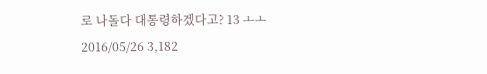로 나돌다 대통령하겠다고? 13 ㅗㅗ 2016/05/26 3,182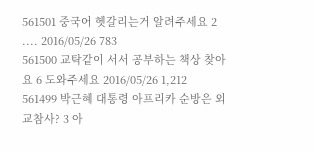561501 중국어 헷갈리는거 알려주세요 2 .... 2016/05/26 783
561500 교탁같이 서서 공부하는 책상 찾아요 6 도와주세요 2016/05/26 1,212
561499 박근혜 대통령 아프리카 순방은 외교참사? 3 아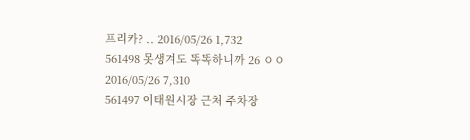프리카? .. 2016/05/26 1,732
561498 못생겨도 똑똑하니까 26 ㅇㅇ 2016/05/26 7,310
561497 이태원시장 근처 주차장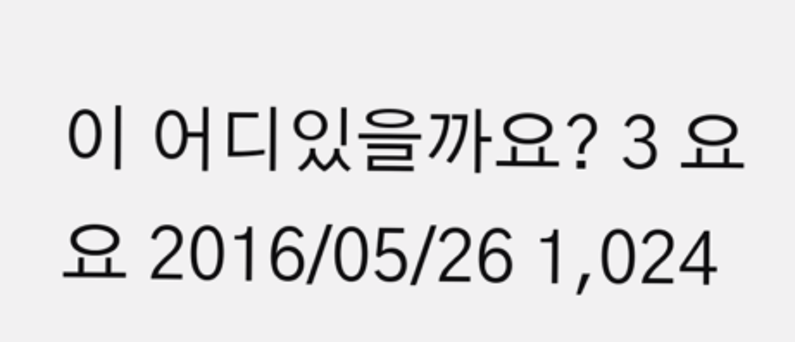이 어디있을까요? 3 요요 2016/05/26 1,024